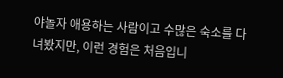야놀자 애용하는 사람이고 수많은 숙소를 다녀봤지만, 이런 경험은 처음입니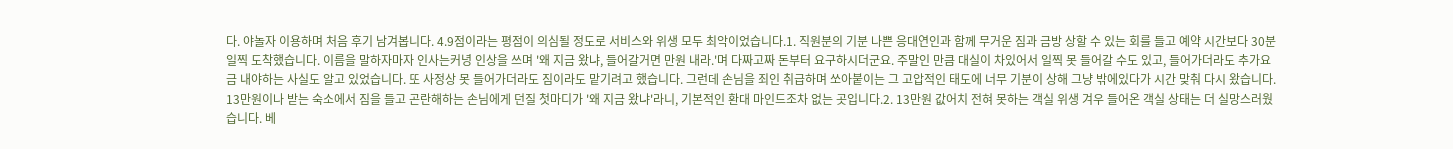다. 야놀자 이용하며 처음 후기 남겨봅니다. 4.9점이라는 평점이 의심될 정도로 서비스와 위생 모두 최악이었습니다.1. 직원분의 기분 나쁜 응대연인과 함께 무거운 짐과 금방 상할 수 있는 회를 들고 예약 시간보다 30분 일찍 도착했습니다. 이름을 말하자마자 인사는커녕 인상을 쓰며 '왜 지금 왔냐, 들어갈거면 만원 내라.'며 다짜고짜 돈부터 요구하시더군요. 주말인 만큼 대실이 차있어서 일찍 못 들어갈 수도 있고, 들어가더라도 추가요금 내야하는 사실도 알고 있었습니다. 또 사정상 못 들어가더라도 짐이라도 맡기려고 했습니다. 그런데 손님을 죄인 취급하며 쏘아붙이는 그 고압적인 태도에 너무 기분이 상해 그냥 밖에있다가 시간 맞춰 다시 왔습니다. 13만원이나 받는 숙소에서 짐을 들고 곤란해하는 손님에게 던질 첫마디가 '왜 지금 왔냐'라니, 기본적인 환대 마인드조차 없는 곳입니다.2. 13만원 값어치 전혀 못하는 객실 위생 겨우 들어온 객실 상태는 더 실망스러웠습니다. 베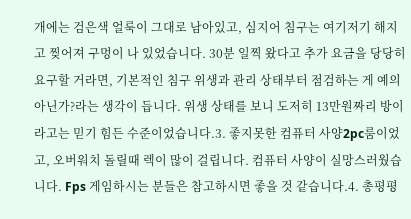개에는 검은색 얼룩이 그대로 남아있고, 심지어 침구는 여기저기 해지고 찢어져 구멍이 나 있었습니다. 30분 일찍 왔다고 추가 요금을 당당히 요구할 거라면, 기본적인 침구 위생과 관리 상태부터 점검하는 게 예의 아닌가?라는 생각이 듭니다. 위생 상태를 보니 도저히 13만원짜리 방이라고는 믿기 힘든 수준이었습니다.3. 좋지못한 컴퓨터 사양2pc룸이었고, 오버워치 돌릴때 렉이 많이 걸립니다. 컴퓨터 사양이 실망스러웠습니다. Fps 게임하시는 분들은 참고하시면 좋을 것 같습니다.4. 총평평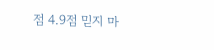점 4.9점 믿지 마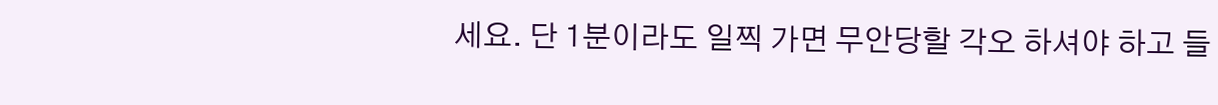세요. 단 1분이라도 일찍 가면 무안당할 각오 하셔야 하고 들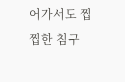어가서도 찝찝한 침구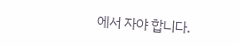에서 자야 합니다.